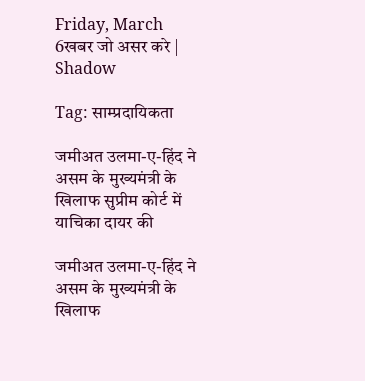Friday, March 6खबर जो असर करे |
Shadow

Tag: साम्प्रदायिकता

जमीअत उलमा-ए-हिंद ने असम के मुख्यमंत्री के खिलाफ सुप्रीम कोर्ट में याचिका दायर की

जमीअत उलमा-ए-हिंद ने असम के मुख्यमंत्री के खिलाफ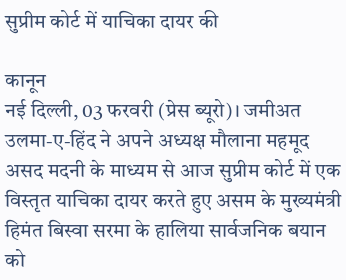सुप्रीम कोर्ट में याचिका दायर की

कानून
नई दिल्ली, 03 फरवरी (प्रेस ब्यूरो)। जमीअत उलमा-ए-हिंद ने अपने अध्यक्ष मौलाना महमूद असद मदनी के माध्यम से आज सुप्रीम कोर्ट में एक विस्तृत याचिका दायर करते हुए असम के मुख्यमंत्री हिमंत बिस्वा सरमा के हालिया सार्वजनिक बयान को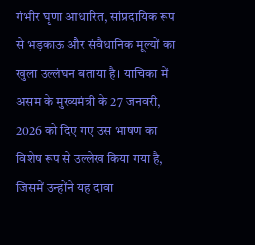गंभीर घृणा आधारित, सांप्रदायिक रूप से भड़काऊ और संवैधानिक मूल्यों का खुला उल्लंघन बताया है। याचिका में असम के मुख्यमंत्री के 27 जनवरी, 2026 को दिए गए उस भाषण का विशेष रूप से उल्लेख किया गया है, जिसमें उन्होंने यह दावा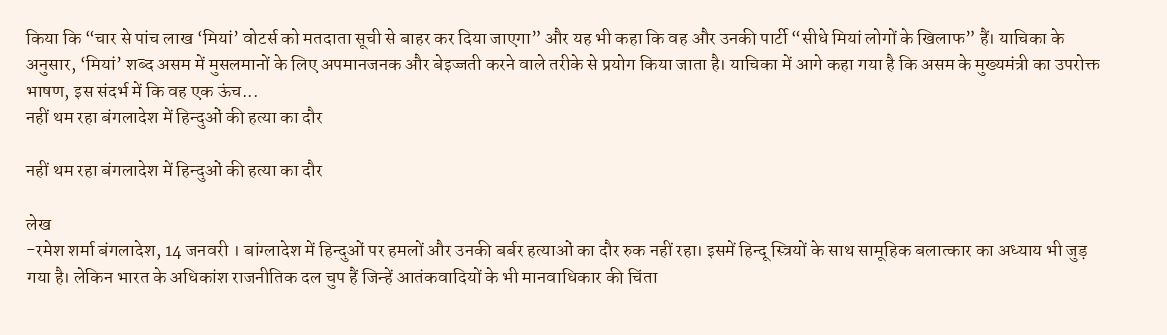किया कि “चार से पांच लाख ‘मियां’ वोटर्स को मतदाता सूची से बाहर कर दिया जाएगा” और यह भी कहा कि वह और उनकी पार्टी “सीधे मियां लोगों के खिलाफ” हैं। याचिका के अनुसार, ‘मियां’ शब्द असम में मुसलमानों के लिए अपमानजनक और बेइज्जती करने वाले तरीके से प्रयोग किया जाता है। याचिका में आगे कहा गया है कि असम के मुख्यमंत्री का उपरोक्त भाषण, इस संदर्भ में कि वह एक ऊंच...
नहीं थम रहा बंगलादेश में हिन्दुओं की हत्या का दौर

नहीं थम रहा बंगलादेश में हिन्दुओं की हत्या का दौर

लेख
-रमेश शर्मा बंगलादेश, 14 जनवरी । बांग्लादेश में हिन्दुओं पर हमलों और उनकी बर्बर हत्याओं का दौर रुक नहीं रहा। इसमें हिन्दू स्त्रियों के साथ सामूहिक बलात्कार का अध्याय भी जुड़ गया है। लेकिन भारत के अधिकांश राजनीतिक दल चुप हैं जिन्हें आतंकवादियों के भी मानवाधिकार की चिंता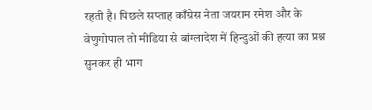रहती है। पिछले सप्ताह काँग्रेस नेता जयराम रमेश और के वेणुगोपाल तो मीडिया से बांग्लादेश में हिन्दुओं की हत्या का प्रश्न सुनकर ही भाग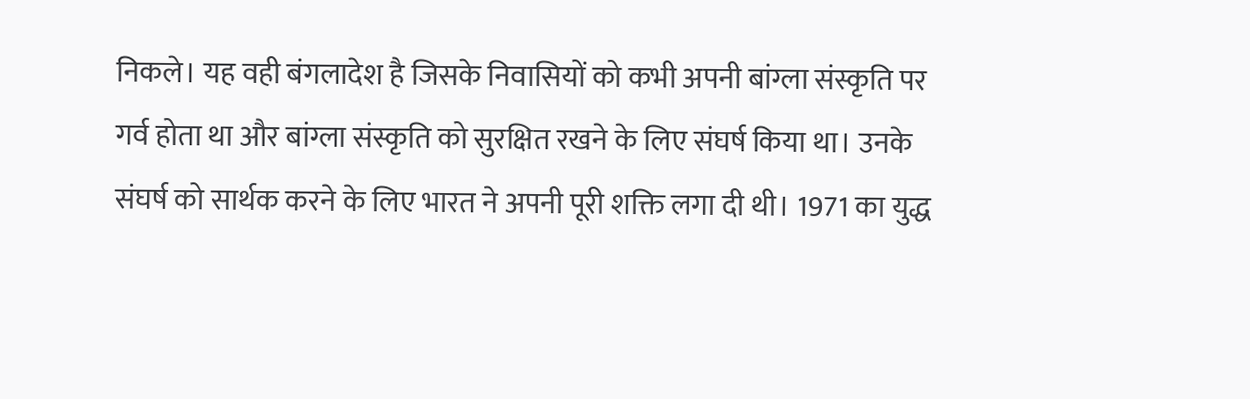निकले। यह वही बंगलादेश है जिसके निवासियों को कभी अपनी बांग्ला संस्कृति पर गर्व होता था और बांग्ला संस्कृति को सुरक्षित रखने के लिए संघर्ष किया था। उनके संघर्ष को सार्थक करने के लिए भारत ने अपनी पूरी शक्ति लगा दी थी। 1971 का युद्ध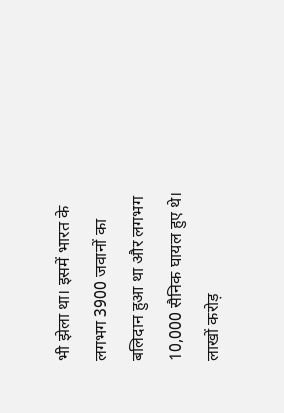भी झेला था। इसमें भारत के लगभग 3900 जवानों का बलिदान हुआ था और लगभग 10,000 सैनिक घायल हुए थे। लाखों करोड़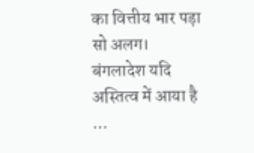का वित्तीय भार पड़ा सो अलग। बंगलादेश यदि अस्तित्व में आया है ...